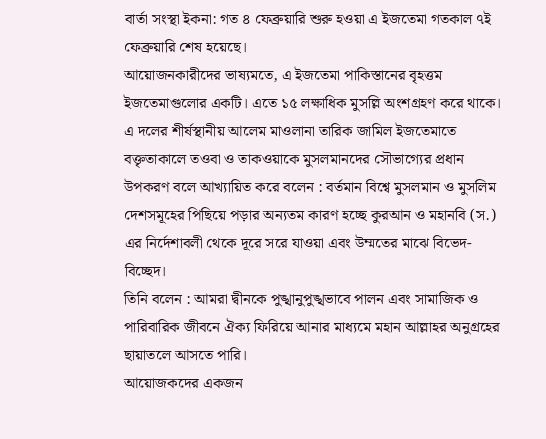বার্তা সংস্থা ইকনা: গত ৪ ফেব্রুয়ারি শুরু হওয়া এ ইজতেমা গতকাল ৭ই ফেব্রুয়ারি শেষ হয়েছে।
আয়োজনকারীদের ভাষ্যমতে, এ ইজতেমা পাকিস্তানের বৃহত্তম ইজতেমাগুলোর একটি। এতে ১৫ লক্ষাধিক মুসল্লি অংশগ্রহণ করে থাকে।
এ দলের শীর্ষস্থানীয় আলেম মাওলানা তারিক জামিল ইজতেমাতে বক্তৃতাকালে তওবা ও তাকওয়াকে মুসলমানদের সৌভাগ্যের প্রধান উপকরণ বলে আখ্যায়িত করে বলেন : বর্তমান বিশ্বে মুসলমান ও মুসলিম দেশসমূহের পিছিয়ে পড়ার অন্যতম কারণ হচ্ছে কুরআন ও মহানবি (স.) এর নির্দেশাবলী থেকে দূরে সরে যাওয়া এবং উম্মতের মাঝে বিভেদ-বিচ্ছেদ।
তিনি বলেন : আমরা দ্বীনকে পুঙ্খানুপুঙ্খভাবে পালন এবং সামাজিক ও পারিবারিক জীবনে ঐক্য ফিরিয়ে আনার মাধ্যমে মহান আল্লাহর অনুগ্রহের ছায়াতলে আসতে পারি।
আয়োজকদের একজন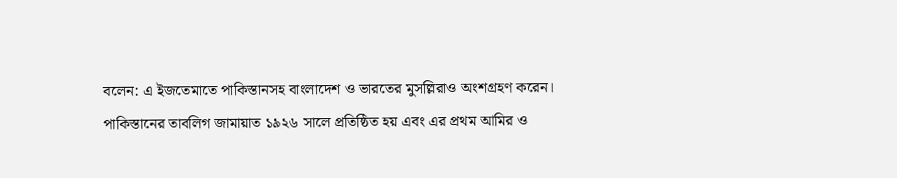বলেন: এ ইজতেমাতে পাকিস্তানসহ বাংলাদেশ ও ভারতের মুসল্লিরাও অংশগ্রহণ করেন।
পাকিস্তানের তাবলিগ জামায়াত ১৯২৬ সালে প্রতিষ্ঠিত হয় এবং এর প্রথম আমির ও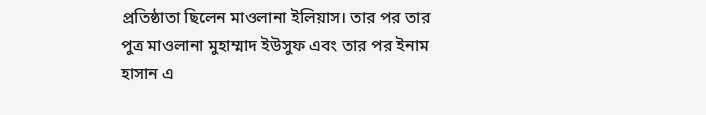প্রতিষ্ঠাতা ছিলেন মাওলানা ইলিয়াস। তার পর তার পুত্র মাওলানা মুহাম্মাদ ইউসুফ এবং তার পর ইনাম হাসান এ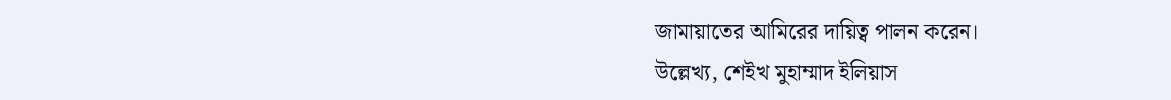জামায়াতের আমিরের দায়িত্ব পালন করেন।
উল্লেখ্য, শেইখ মুহাম্মাদ ইলিয়াস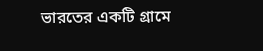ভারতের একটি গ্রামে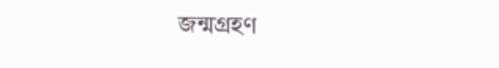জন্মগ্রহণ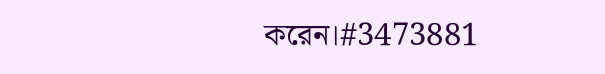করেন।#3473881